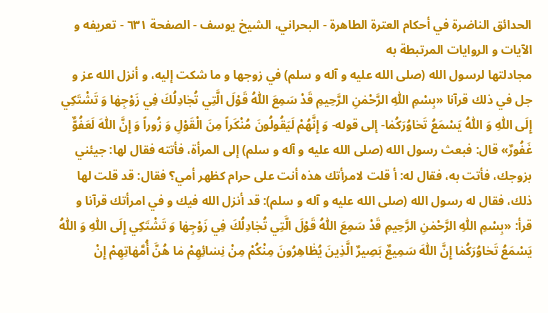الحدائق الناضرة في أحكام العترة الطاهرة - البحراني، الشيخ يوسف - الصفحة ٦٣١ - تعريفه و الآيات و الروايات المرتبطة به
مجادلتها لرسول الله (صلى الله عليه و آله و سلم) في زوجها و ما شكت إليه، و أنزل الله عز و جل في ذلك قرآنا «بِسْمِ اللّٰهِ الرَّحْمٰنِ الرَّحِيمِ قَدْ سَمِعَ اللّٰهُ قَوْلَ الَّتِي تُجٰادِلُكَ فِي زَوْجِهٰا وَ تَشْتَكِي إِلَى اللّٰهِ وَ اللّٰهُ يَسْمَعُ تَحٰاوُرَكُمٰا- إلى قوله- وَ إِنَّهُمْ لَيَقُولُونَ مُنْكَراً مِنَ الْقَوْلِ وَ زُوراً وَ إِنَّ اللّٰهَ لَعَفُوٌّ غَفُورٌ» قال: فبعث رسول الله (صلى الله عليه و آله و سلم) إلى المرأة، فأتته فقال لها: جيئني بزوجك، فأتت به، فقال له: أ قلت لامرأتك هذه أنت على حرام كظهر أمي؟ فقال: قد قلت لها ذلك، فقال له رسول الله (صلى الله عليه و آله و سلم): قد أنزل الله فيك و في امرأتك قرآنا و قرأ: «بِسْمِ اللّٰهِ الرَّحْمٰنِ الرَّحِيمِ قَدْ سَمِعَ اللّٰهُ قَوْلَ الَّتِي تُجٰادِلُكَ فِي زَوْجِهٰا وَ تَشْتَكِي إِلَى اللّٰهِ وَ اللّٰهُ يَسْمَعُ تَحٰاوُرَكُمٰا إِنَّ اللّٰهَ سَمِيعٌ بَصِيرٌ الَّذِينَ يُظٰاهِرُونَ مِنْكُمْ مِنْ نِسٰائِهِمْ مٰا هُنَّ أُمَّهٰاتِهِمْ إِنْ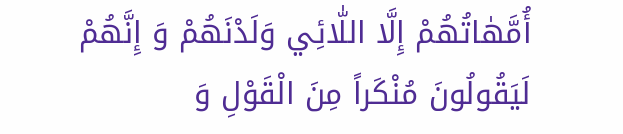أُمَّهٰاتُهُمْ إِلَّا اللّٰائِي وَلَدْنَهُمْ وَ إِنَّهُمْ لَيَقُولُونَ مُنْكَراً مِنَ الْقَوْلِ وَ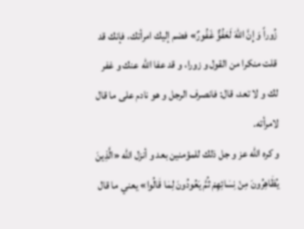زُوراً وَ إِنَّ اللّٰهَ لَعَفُوٌّ غَفُورٌ» فضم إليك امرأتك، فإنك قد قلت منكرا من القول و زورا، و قد عفا الله عنك و غفر لك و لا تعد، قال: فانصرف الرجل و هو نادم على ما قال لامرأته.
و كره الله عز و جل ذلك للمؤمنين بعد و أنزل الله «الَّذِينَ يُظٰاهِرُونَ مِنْ نِسٰائِهِمْ ثُمَّ يَعُودُونَ لِمٰا قٰالُوا» يعني ما قال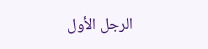الرجل الأول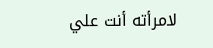لامرأته أنت علي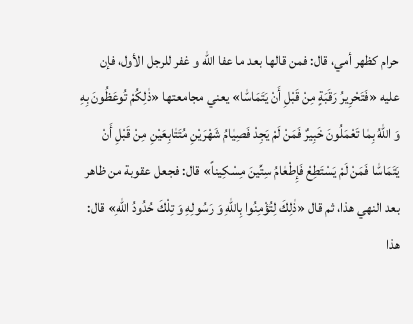حرام كظهر أمي، قال: فمن قالها بعد ما عفا الله و غفر للرجل الأول، فإن عليه «فَتَحْرِيرُ رَقَبَةٍ مِنْ قَبْلِ أَنْ يَتَمَاسّٰا» يعني مجامعتها «ذٰلِكُمْ تُوعَظُونَ بِهِ وَ اللّٰهُ بِمٰا تَعْمَلُونَ خَبِيرٌ فَمَنْ لَمْ يَجِدْ فَصِيٰامُ شَهْرَيْنِ مُتَتٰابِعَيْنِ مِنْ قَبْلِ أَنْ يَتَمَاسّٰا فَمَنْ لَمْ يَسْتَطِعْ فَإِطْعٰامُ سِتِّينَ مِسْكِيناً» قال: فجعل عقوبة من ظاهر بعد النهي هذا، ثم قال «ذٰلِكَ لِتُؤْمِنُوا بِاللّٰهِ وَ رَسُولِهِ وَ تِلْكَ حُدُودُ اللّٰهِ» قال: هذا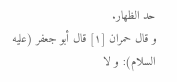حد الظهار.
و قال حمران [١] قال أبو جعفر (عليه السلام): و لا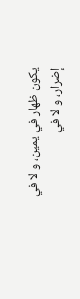يكون ظهار في يمين، و لا في إضرار، و لا في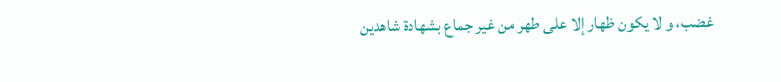غضب، و لا يكون ظهار إلا على طهر من غير جماع بشهادة شاهدين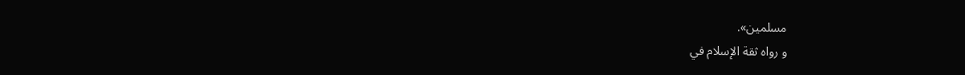مسلمين».
و رواه ثقة الإسلام في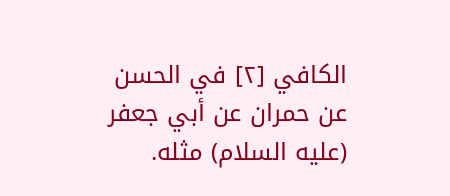الكافي [٢] في الحسن عن حمران عن أبي جعفر (عليه السلام) مثله.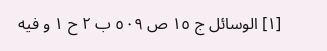[١] الوسائل ج ١٥ ص ٥٠٩ ب ٢ ح ١ و فيه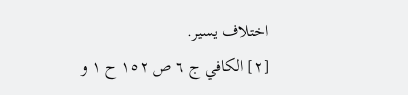اختلاف يسير.
[٢] الكافي ج ٦ ص ١٥٢ ح ١ و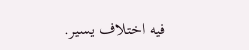فيه اختلاف يسير.